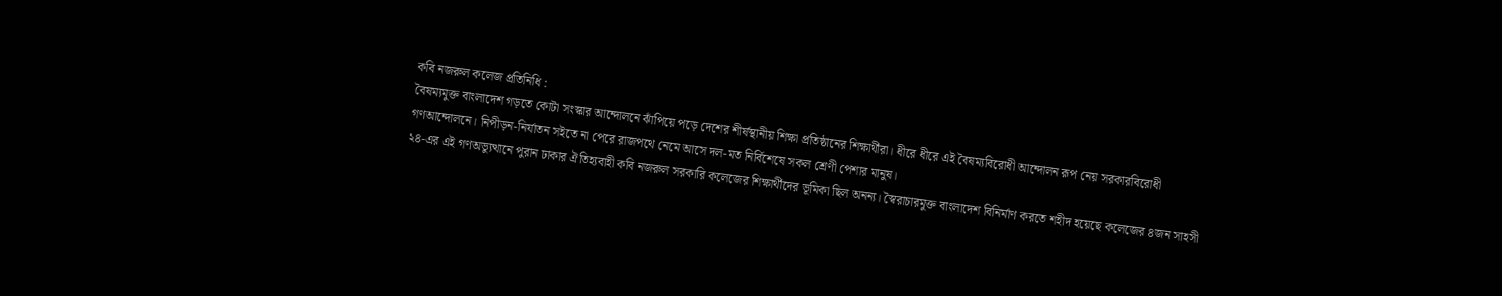কবি নজরুল কলেজ প্রতিনিধি :
বৈষম্যমুক্ত বাংলাদেশ গড়তে কোটা সংস্কার আন্দোলনে ঝাঁপিয়ে পড়ে দেশের শীর্ষস্থানীয় শিক্ষা প্রতিষ্ঠানের শিক্ষার্থীরা। ধীরে ধীরে এই বৈষম্যবিরোধী আন্দোলন রূপ নেয় সরকারবিরোধী গণআন্দোলনে। নিপীড়ন-নির্যাতন সইতে না পেরে রাজপথে নেমে আসে দল-মত নির্বিশেষে সকল শ্রেণী পেশার মানুষ।
২৪-এর এই গণঅভ্যুত্থানে পুরান ঢাকার ঐতিহ্যবাহী কবি নজরুল সরকারি কলেজের শিক্ষার্থীদের ভূমিকা ছিল অনন্য। স্বৈরাচারমুক্ত বাংলাদেশ বিনির্মাণ করতে শহীদ হয়েছে কলেজের ৪জন সাহসী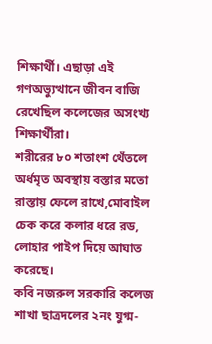শিক্ষার্থী। এছাড়া এই গণঅভ্যুত্থানে জীবন বাজি রেখেছিল কলেজের অসংখ্য শিক্ষার্থীরা।
শরীরের ৮০ শতাংশ থেঁতলে অর্ধমৃত অবস্থায় বস্তার মতো রাস্তায় ফেলে রাখে,মোবাইল চেক করে কলার ধরে রড, লোহার পাইপ দিয়ে আঘাত করেছে।
কবি নজরুল সরকারি কলেজ শাখা ছাত্রদলের ২নং যুগ্ম-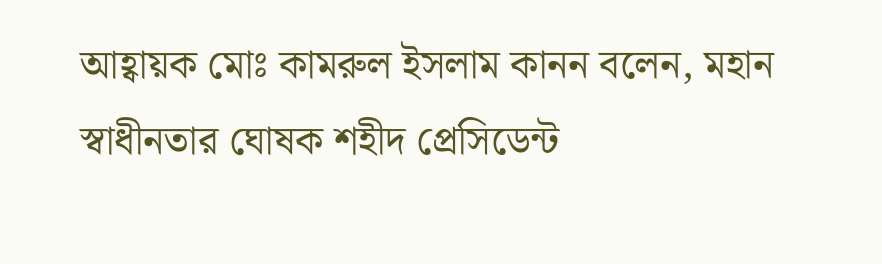আহ্বায়ক মোঃ কামরুল ইসলাম কানন বলেন, মহান স্বাধীনতার ঘোষক শহীদ প্রেসিডেন্ট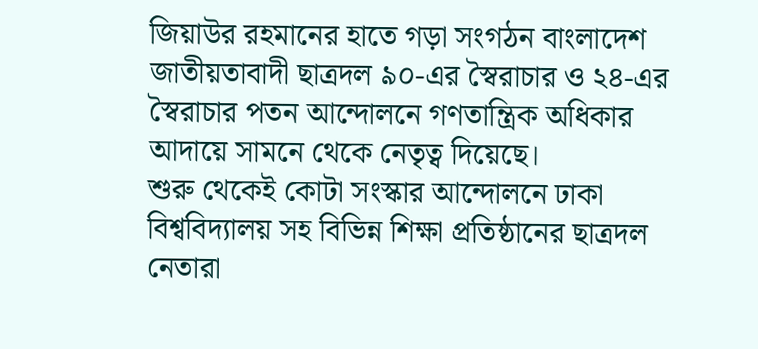জিয়াউর রহমানের হাতে গড়া সংগঠন বাংলাদেশ জাতীয়তাবাদী ছাত্রদল ৯০-এর স্বৈরাচার ও ২৪-এর স্বৈরাচার পতন আন্দোলনে গণতান্ত্রিক অধিকার আদায়ে সামনে থেকে নেতৃত্ব দিয়েছে।
শুরু থেকেই কোটা সংস্কার আন্দোলনে ঢাকা বিশ্ববিদ্যালয় সহ বিভিন্ন শিক্ষা প্রতিষ্ঠানের ছাত্রদল নেতারা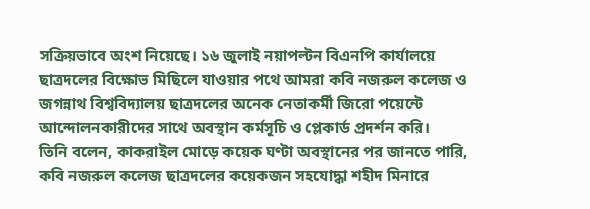সক্রিয়ভাবে অংশ নিয়েছে। ১৬ জুলাই নয়াপল্টন বিএনপি কার্যালয়ে ছাত্রদলের বিক্ষোভ মিছিলে যাওয়ার পথে আমরা কবি নজরুল কলেজ ও জগন্নাথ বিশ্ববিদ্যালয় ছাত্রদলের অনেক নেতাকর্মী জিরো পয়েন্টে আন্দোলনকারীদের সাথে অবস্থান কর্মসূচি ও প্লেকার্ড প্রদর্শন করি।
তিনি বলেন, কাকরাইল মোড়ে কয়েক ঘণ্টা অবস্থানের পর জানতে পারি, কবি নজরুল কলেজ ছাত্রদলের কয়েকজন সহযোদ্ধা শহীদ মিনারে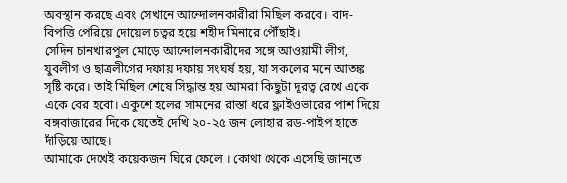অবস্থান করছে এবং সেখানে আন্দোলনকারীরা মিছিল করবে। বাদ-বিপত্তি পেরিয়ে দোয়েল চত্বর হয়ে শহীদ মিনারে পৌঁছাই।
সেদিন চানখারপুল মোড়ে আন্দোলনকারীদের সঙ্গে আওয়ামী লীগ, যুবলীগ ও ছাত্রলীগের দফায় দফায় সংঘর্ষ হয়, যা সকলের মনে আতঙ্ক সৃষ্টি করে। তাই মিছিল শেষে সিদ্ধান্ত হয় আমরা কিছুটা দূরত্ব রেখে একে একে বের হবো। একুশে হলের সামনের রাস্তা ধরে ফ্লাইওভারের পাশ দিয়ে বঙ্গবাজারের দিকে যেতেই দেখি ২০-২৫ জন লোহার রড-পাইপ হাতে দাঁড়িয়ে আছে।
আমাকে দেখেই কয়েকজন ঘিরে ফেলে । কোথা থেকে এসেছি জানতে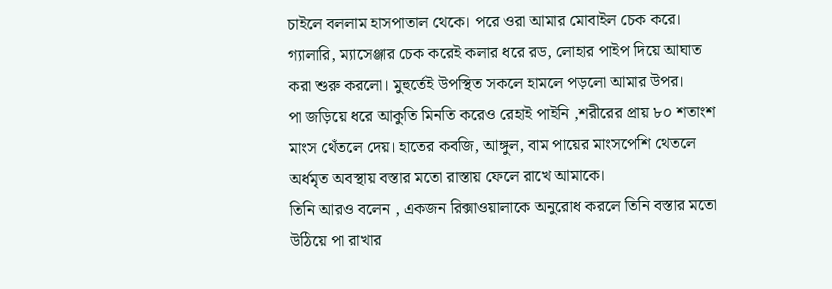চাইলে বললাম হাসপাতাল থেকে। পরে ওরা আমার মোবাইল চেক করে। গ্যালারি, ম্যাসেঞ্জার চেক করেই কলার ধরে রড, লোহার পাইপ দিয়ে আঘাত করা শুরু করলো। মুহুর্তেই উপস্থিত সকলে হামলে পড়লো আমার উপর।
পা জড়িয়ে ধরে আকুতি মিনতি করেও রেহাই পাইনি ,শরীরের প্রায় ৮০ শতাংশ মাংস থেঁতলে দেয়। হাতের কবজি, আঙ্গুল, বাম পায়ের মাংসপেশি থেতলে অর্ধমৃত অবস্থায় বস্তার মতো রাস্তায় ফেলে রাখে আমাকে।
তিনি আরও বলেন , একজন রিক্সাওয়ালাকে অনুরোধ করলে তিনি বস্তার মতো উঠিয়ে পা রাখার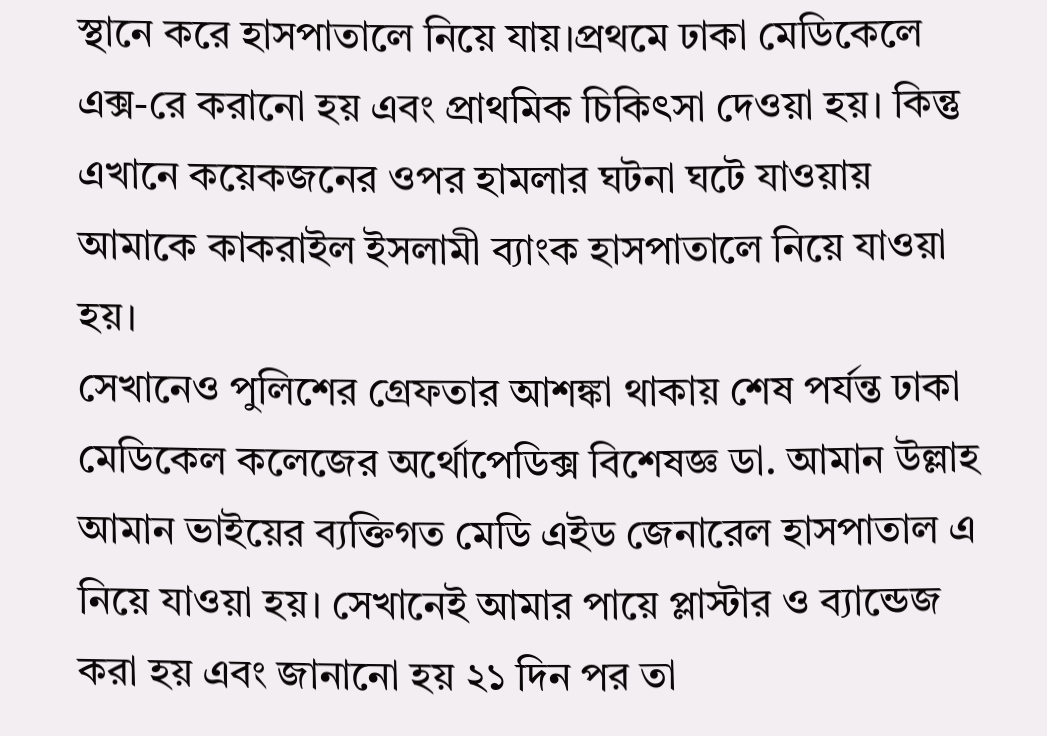স্থানে করে হাসপাতালে নিয়ে যায়।প্রথমে ঢাকা মেডিকেলে এক্স-রে করানো হয় এবং প্রাথমিক চিকিৎসা দেওয়া হয়। কিন্তু এখানে কয়েকজনের ওপর হামলার ঘটনা ঘটে যাওয়ায় আমাকে কাকরাইল ইসলামী ব্যাংক হাসপাতালে নিয়ে যাওয়া হয়।
সেখানেও পুলিশের গ্রেফতার আশঙ্কা থাকায় শেষ পর্যন্ত ঢাকা মেডিকেল কলেজের অর্থোপেডিক্স বিশেষজ্ঞ ডা. আমান উল্লাহ আমান ভাইয়ের ব্যক্তিগত মেডি এইড জেনারেল হাসপাতাল এ নিয়ে যাওয়া হয়। সেখানেই আমার পায়ে প্লাস্টার ও ব্যান্ডেজ করা হয় এবং জানানো হয় ২১ দিন পর তা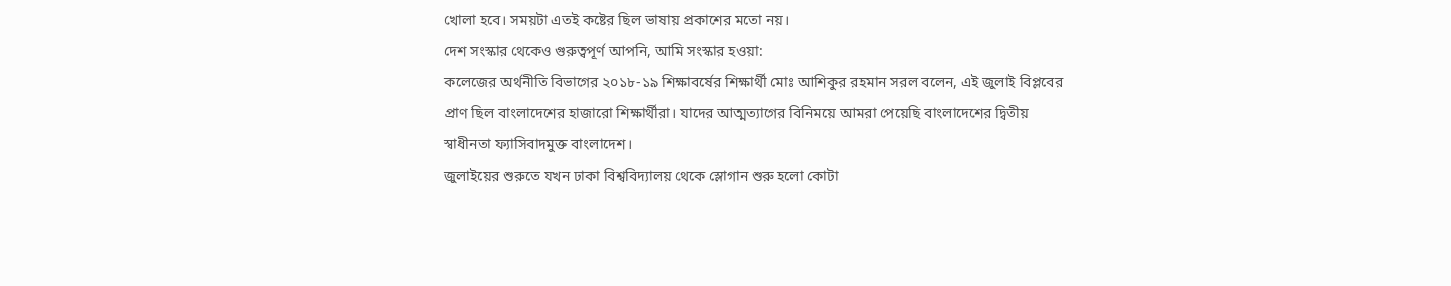খোলা হবে। সময়টা এতই কষ্টের ছিল ভাষায় প্রকাশের মতো নয়।
দেশ সংস্কার থেকেও গুরুত্বপূর্ণ আপনি, আমি সংস্কার হওয়া:
কলেজের অর্থনীতি বিভাগের ২০১৮-১৯ শিক্ষাবর্ষের শিক্ষার্থী মোঃ আশিকুর রহমান সরল বলেন, এই জুলাই বিপ্লবের প্রাণ ছিল বাংলাদেশের হাজারো শিক্ষার্থীরা। যাদের আত্মত্যাগের বিনিময়ে আমরা পেয়েছি বাংলাদেশের দ্বিতীয় স্বাধীনতা ফ্যাসিবাদমুক্ত বাংলাদেশ।
জুলাইয়ের শুরুতে যখন ঢাকা বিশ্ববিদ্যালয় থেকে স্লোগান শুরু হলো কোটা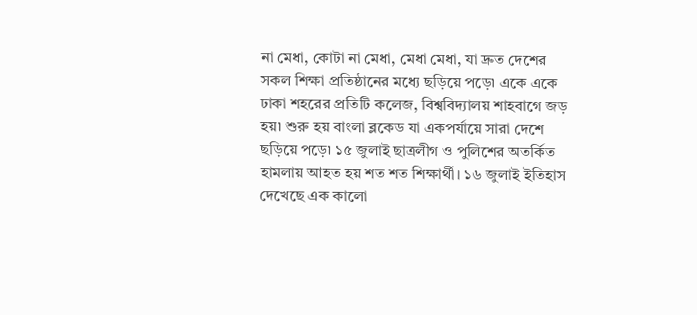না মেধা, কোটা না মেধা, মেধা মেধা, যা দ্রুত দেশের সকল শিক্ষা প্রতিষ্ঠানের মধ্যে ছড়িয়ে পড়ে৷ একে একে ঢাকা শহরের প্রতিটি কলেজ, বিশ্ববিদ্যালয় শাহবাগে জড় হয়৷ শুরু হয় বাংলা ব্লকেড যা একপর্যায়ে সারা দেশে ছড়িয়ে পড়ে৷ ১৫ জুলাই ছাত্রলীগ ও পুলিশের অতর্কিত হামলায় আহত হয় শত শত শিক্ষার্থী। ১৬ জুলাই ইতিহাস দেখেছে এক কালো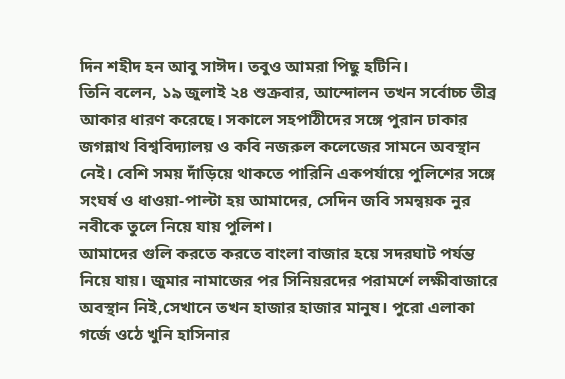দিন শহীদ হন আবু সাঈদ। তবুও আমরা পিছু হটিনি।
তিনি বলেন, ১৯ জুলাই ২৪ শুক্রবার, আন্দোলন তখন সর্বোচ্চ তীব্র আকার ধারণ করেছে। সকালে সহপাঠীদের সঙ্গে পুরান ঢাকার জগন্নাথ বিশ্ববিদ্যালয় ও কবি নজরুল কলেজের সামনে অবস্থান নেই। বেশি সময় দাঁড়িয়ে থাকতে পারিনি একপর্যায়ে পুলিশের সঙ্গে সংঘর্ষ ও ধাওয়া-পাল্টা হয় আমাদের, সেদিন জবি সমন্বয়ক নুর নবীকে তুলে নিয়ে যায় পুলিশ।
আমাদের গুলি করতে করতে বাংলা বাজার হয়ে সদরঘাট পর্যন্ত নিয়ে যায়। জুমার নামাজের পর সিনিয়রদের পরামর্শে লক্ষীবাজারে অবস্থান নিই,সেখানে তখন হাজার হাজার মানুষ। পুরো এলাকা গর্জে ওঠে খুনি হাসিনার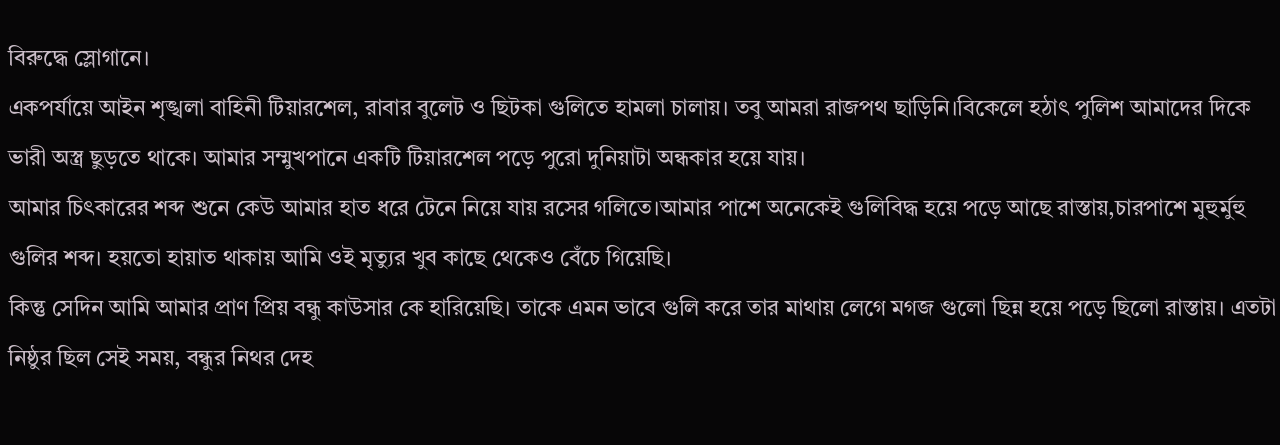বিরুদ্ধে স্লোগানে।
একপর্যায়ে আইন শৃঙ্খলা বাহিনী টিয়ারশেল, রাবার বুলেট ও ছিটকা গুলিতে হামলা চালায়। তবু আমরা রাজপথ ছাড়িনি।বিকেলে হঠাৎ পুলিশ আমাদের দিকে ভারী অস্ত্র ছুড়তে থাকে। আমার সম্মুখপানে একটি টিয়ারশেল পড়ে পুরো দুনিয়াটা অন্ধকার হয়ে যায়।
আমার চিৎকারের শব্দ শুনে কেউ আমার হাত ধরে টেনে নিয়ে যায় রসের গলিতে।আমার পাশে অনেকেই গুলিবিদ্ধ হয়ে পড়ে আছে রাস্তায়,চারপাশে মুহুর্মুহু গুলির শব্দ। হয়তো হায়াত থাকায় আমি ওই মৃত্যুর খুব কাছে থেকেও বেঁচে গিয়েছি।
কিন্তু সেদিন আমি আমার প্রাণ প্রিয় বন্ধু কাউসার কে হারিয়েছি। তাকে এমন ভাবে গুলি করে তার মাথায় লেগে মগজ গুলো ছিন্ন হয়ে পড়ে ছিলো রাস্তায়। এতটা নিষ্ঠুর ছিল সেই সময়, বন্ধুর নিথর দেহ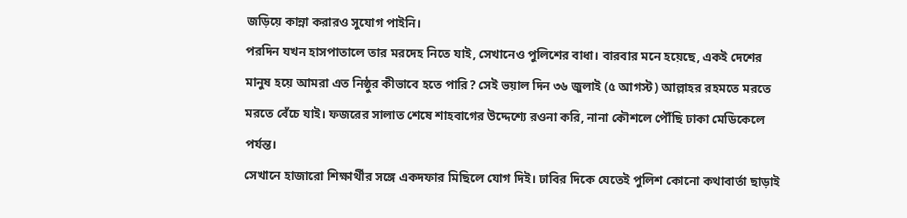জড়িয়ে কান্না করারও সুযোগ পাইনি।
পরদিন যখন হাসপাতালে তার মরদেহ নিতে যাই, সেখানেও পুলিশের বাধা। বারবার মনে হয়েছে, একই দেশের মানুষ হয়ে আমরা এত নিষ্ঠুর কীভাবে হতে পারি? সেই ভয়াল দিন ৩৬ জুলাই (৫ আগস্ট) আল্লাহর রহমতে মরতে মরতে বেঁচে যাই। ফজরের সালাত শেষে শাহবাগের উদ্দেশ্যে রওনা করি, নানা কৌশলে পৌঁছি ঢাকা মেডিকেলে পর্যন্ত।
সেখানে হাজারো শিক্ষার্থীর সঙ্গে একদফার মিছিলে যোগ দিই। ঢাবির দিকে যেতেই পুলিশ কোনো কথাবার্তা ছাড়াই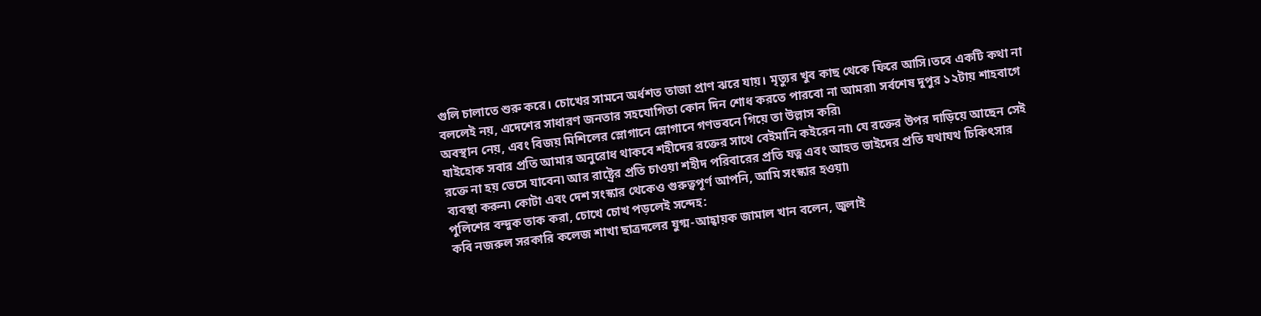গুলি চালাতে শুরু করে। চোখের সামনে অর্ধশত তাজা প্রাণ ঝরে যায়। মৃত্যুর খুব কাছ থেকে ফিরে আসি।তবে একটি কথা না বললেই নয়, এদেশের সাধারণ জনতার সহযোগিতা কোন দিন শোধ করতে পারবো না আমরা৷ সর্বশেষ দুপুর ১২টায় শাহবাগে অবস্থান নেয়, এবং বিজয় মিশিলের স্লোগানে স্লোগানে গণভবনে গিয়ে তা উল্লাস করি৷
যাইহোক সবার প্রতি আমার অনুরোধ থাকবে শহীদের রক্তের সাথে বেইমানি কইরেন না৷ যে রক্তের উপর দাড়িয়ে আছেন সেই রক্তে না হয় ভেসে যাবেন৷ আর রাষ্ট্রের প্রতি চাওয়া শহীদ পরিবারের প্রতি যত্ন এবং আহত ভাইদের প্রতি যথাযথ চিকিৎসার ব্যবস্থা করুন৷ কোটা এবং দেশ সংস্কার থেকেও গুরুত্বপূর্ণ আপনি, আমি সংস্কার হওয়া৷
পুলিশের বন্দুক তাক করা, চোখে চোখ পড়লেই সন্দেহ:
কবি নজরুল সরকারি কলেজ শাখা ছাত্রদলের যুগ্ম-আহ্বায়ক জামাল খান বলেন, জুলাই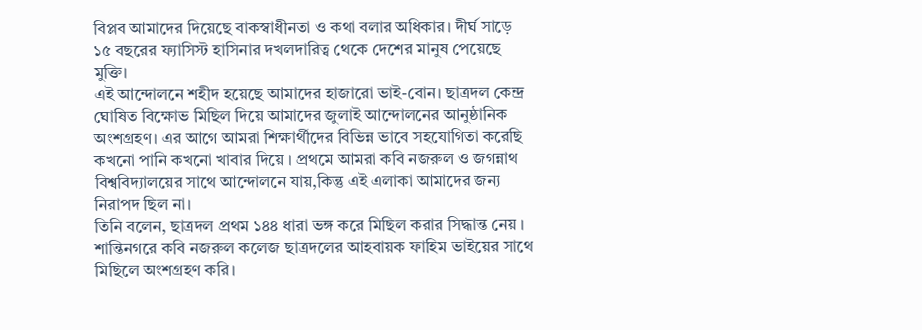বিপ্লব আমাদের দিয়েছে বাকস্বাধীনতা ও কথা বলার অধিকার। দীর্ঘ সাড়ে ১৫ বছরের ফ্যাসিস্ট হাসিনার দখলদারিত্ব থেকে দেশের মানুষ পেয়েছে মুক্তি।
এই আন্দোলনে শহীদ হয়েছে আমাদের হাজারো ভাই-বোন। ছাত্রদল কেন্দ্র ঘোষিত বিক্ষোভ মিছিল দিয়ে আমাদের জুলাই আন্দোলনের আনুষ্ঠানিক অংশগ্রহণ। এর আগে আমরা শিক্ষার্থীদের বিভিন্ন ভাবে সহযোগিতা করেছি কখনো পানি কখনো খাবার দিয়ে । প্রথমে আমরা কবি নজরুল ও জগন্নাথ বিশ্ববিদ্যালয়ের সাথে আন্দোলনে যায়,কিন্তু এই এলাকা আমাদের জন্য নিরাপদ ছিল না।
তিনি বলেন, ছাত্রদল প্রথম ১৪৪ ধারা ভঙ্গ করে মিছিল করার সিদ্ধান্ত নেয় । শান্তিনগরে কবি নজরুল কলেজ ছাত্রদলের আহবায়ক ফাহিম ভাইয়ের সাথে মিছিলে অংশগ্রহণ করি।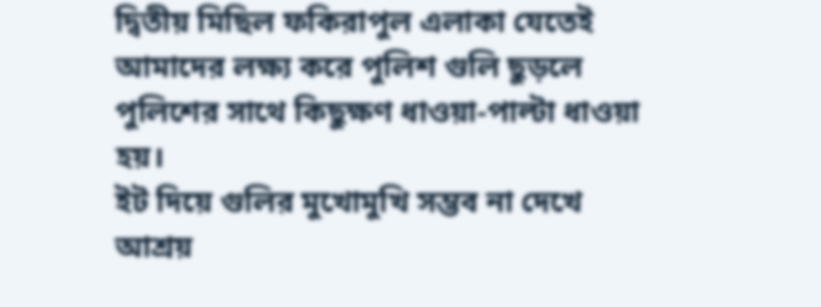দ্বিতীয় মিছিল ফকিরাপুল এলাকা যেতেই আমাদের লক্ষ্য করে পুলিশ গুলি ছুড়লে পুলিশের সাথে কিছুক্ষণ ধাওয়া-পাল্টা ধাওয়া হয়।
ইট দিয়ে গুলির মুখোমুখি সম্ভব না দেখে আশ্রয়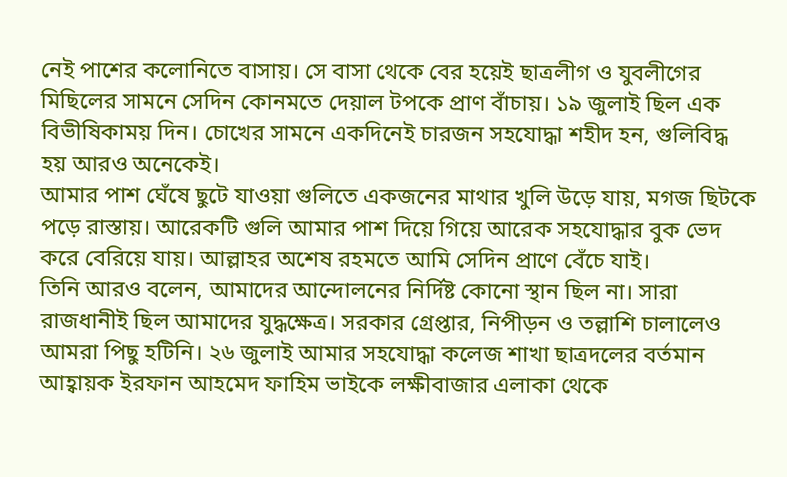নেই পাশের কলোনিতে বাসায়। সে বাসা থেকে বের হয়েই ছাত্রলীগ ও যুবলীগের মিছিলের সামনে সেদিন কোনমতে দেয়াল টপকে প্রাণ বাঁচায়। ১৯ জুলাই ছিল এক বিভীষিকাময় দিন। চোখের সামনে একদিনেই চারজন সহযোদ্ধা শহীদ হন, গুলিবিদ্ধ হয় আরও অনেকেই।
আমার পাশ ঘেঁষে ছুটে যাওয়া গুলিতে একজনের মাথার খুলি উড়ে যায়, মগজ ছিটকে পড়ে রাস্তায়। আরেকটি গুলি আমার পাশ দিয়ে গিয়ে আরেক সহযোদ্ধার বুক ভেদ করে বেরিয়ে যায়। আল্লাহর অশেষ রহমতে আমি সেদিন প্রাণে বেঁচে যাই।
তিনি আরও বলেন, আমাদের আন্দোলনের নির্দিষ্ট কোনো স্থান ছিল না। সারা রাজধানীই ছিল আমাদের যুদ্ধক্ষেত্র। সরকার গ্রেপ্তার, নিপীড়ন ও তল্লাশি চালালেও আমরা পিছু হটিনি। ২৬ জুলাই আমার সহযোদ্ধা কলেজ শাখা ছাত্রদলের বর্তমান আহ্বায়ক ইরফান আহমেদ ফাহিম ভাইকে লক্ষীবাজার এলাকা থেকে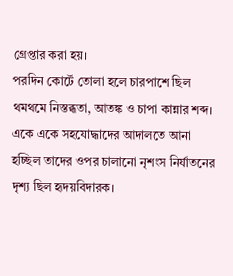গ্রেপ্তার করা হয়।
পরদিন কোর্টে তোলা হলে চারপাশে ছিল থমথমে নিস্তব্ধতা, আতঙ্ক ও চাপা কান্নার শব্দ। একে একে সহযোদ্ধাদের আদালতে আনা হচ্ছিল তাদের ওপর চালানো নৃশংস নির্যাতনের দৃশ্য ছিল হৃদয়বিদারক।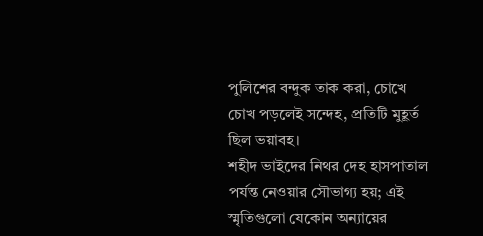পুলিশের বন্দুক তাক করা, চোখে চোখ পড়লেই সন্দেহ, প্রতিটি মুহূর্ত ছিল ভয়াবহ।
শহীদ ভাইদের নিথর দেহ হাসপাতাল পর্যন্ত নেওয়ার সৌভাগ্য হয়; এই স্মৃতিগুলো যেকোন অন্যায়ের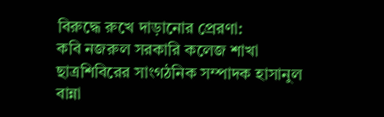বিরুদ্ধে রুখে দাড়ানোর প্রেরণা:
কবি নজরুল সরকারি কলেজ শাখা ছাত্রশিবিরের সাংগঠনিক সম্পাদক হাসানুল বান্না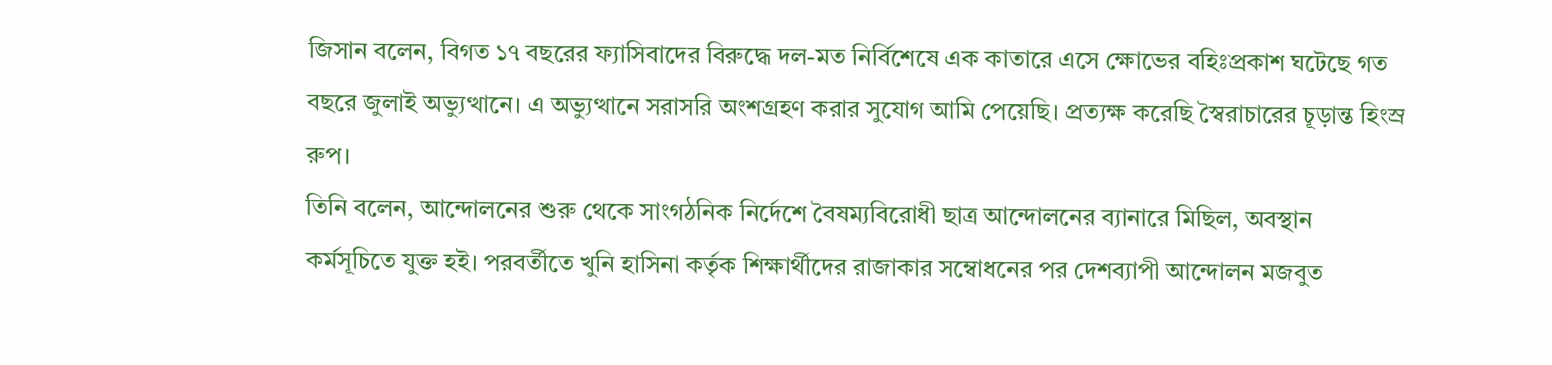জিসান বলেন, বিগত ১৭ বছরের ফ্যাসিবাদের বিরুদ্ধে দল-মত নির্বিশেষে এক কাতারে এসে ক্ষোভের বহিঃপ্রকাশ ঘটেছে গত বছরে জুলাই অভ্যুত্থানে। এ অভ্যুত্থানে সরাসরি অংশগ্রহণ করার সুযোগ আমি পেয়েছি। প্রত্যক্ষ করেছি স্বৈরাচারের চূড়ান্ত হিংস্র রুপ।
তিনি বলেন, আন্দোলনের শুরু থেকে সাংগঠনিক নির্দেশে বৈষম্যবিরোধী ছাত্র আন্দোলনের ব্যানারে মিছিল, অবস্থান কর্মসূচিতে যুক্ত হই। পরবর্তীতে খুনি হাসিনা কর্তৃক শিক্ষার্থীদের রাজাকার সম্বোধনের পর দেশব্যাপী আন্দোলন মজবুত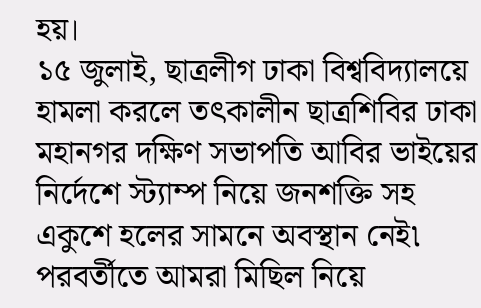হয়।
১৫ জুলাই, ছাত্রলীগ ঢাকা বিশ্ববিদ্যালয়ে হামলা করলে তৎকালীন ছাত্রশিবির ঢাকা মহানগর দক্ষিণ সভাপতি আবির ভাইয়ের নির্দেশে স্ট্যাম্প নিয়ে জনশক্তি সহ একুশে হলের সামনে অবস্থান নেই৷ পরবর্তীতে আমরা মিছিল নিয়ে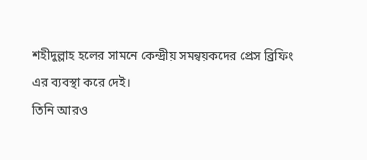শহীদুল্লাহ হলের সামনে কেন্দ্রীয় সমন্বয়কদের প্রেস ব্রিফিং এর ব্যবস্থা করে দেই।
তিনি আরও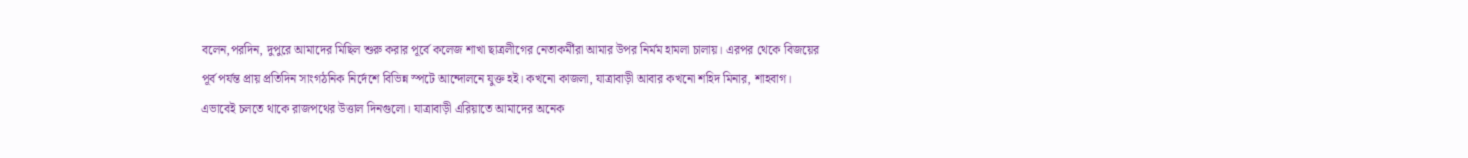বলেন,পরদিন, দুপুরে আমাদের মিছিল শুরু করার পূর্বে কলেজ শাখা ছাত্রলীগের নেতাকর্মীরা আমার উপর নির্মম হামলা চালায়। এরপর থেকে বিজয়ের পূর্ব পর্যন্ত প্রায় প্রতিদিন সাংগঠনিক নির্দেশে বিভিন্ন স্পটে আন্দোলনে যুক্ত হই। কখনো কাজলা, যাত্রাবাড়ী আবার কখনো শহিদ মিনার, শাহবাগ।
এভাবেই চলতে থাকে রাজপথের উত্তাল দিনগুলো। যাত্রাবাড়ী এরিয়াতে আমাদের অনেক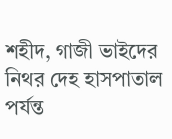শহীদ, গাজী ভাইদের নিথর দেহ হাসপাতাল পর্যন্ত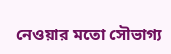নেওয়ার মতো সৌভাগ্য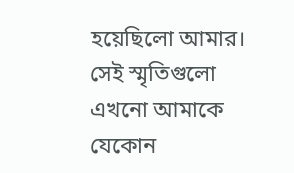হয়েছিলো আমার। সেই স্মৃতিগুলো এখনো আমাকে যেকোন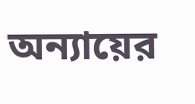অন্যায়ের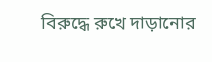বিরুদ্ধে রুখে দাড়ানোর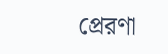প্রেরণা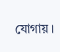যোগায়।